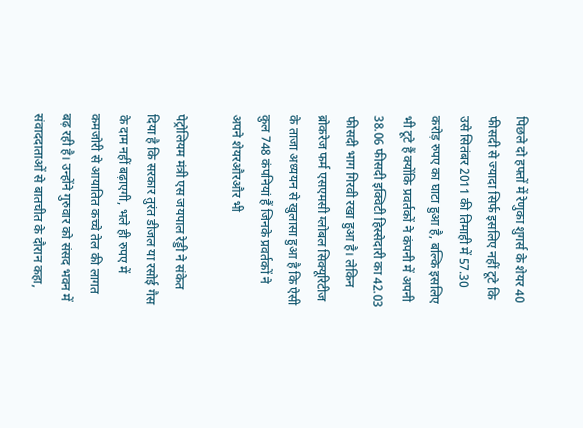पिछले दो हफ्तों में रेणुका शुगर्स के शेयर 40 फीसदी से ज्यादा सिर्फ इसलिए नहीं टूटे कि उसे सितंबर 2011 की तिमाही में 57.30 करोड़ रुपए का घाटा हुआ है, बल्कि इसलिए भी टूटे हैं क्योंकि प्रवर्तकों ने कंपनी में अपनी 38.06 फीसदी इक्विटी हिस्सेदारी का 42.03 फीसदी भाग गिरवी रखा हुआ है। लेकिन ब्रोकरेज फर्म एसएमसी ग्लोबल सिक्यूरिटीज के ताजा अध्ययन से खुलासा हुआ है कि ऐसी कुल 748 कंपनियां हैं जिनके प्रवर्तकों ने अपने शेयरऔरऔर भी

पेट्रोलियम मंत्री एस जयपाल रेड्डी ने संकेत दिया है कि सरकार तुरंत डीजल या रसोई गैस के दाम नहीं बढ़ाएगी, भले ही रुपए में कमजोरी से आयातित कच्चे तेल की लागत बढ़ रही है। उन्होंने गुरुवार को संसद भवन में संवाददाताओं से बातचीत के दौरान कहा,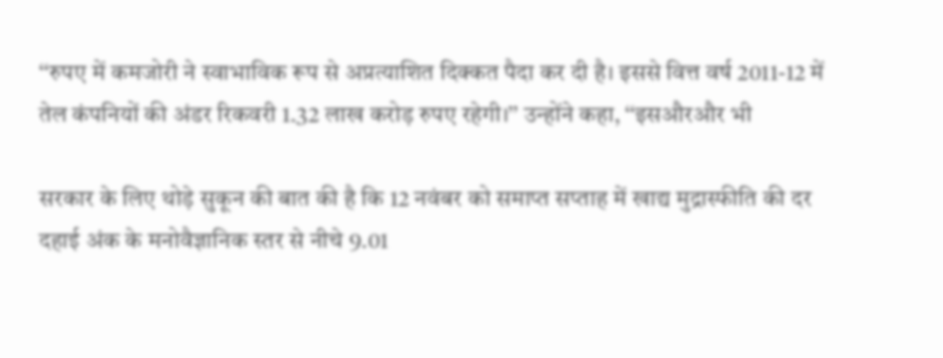‘‘रुपए में कमजोरी ने स्वाभाविक रूप से अप्रत्याशित दिक्कत पैदा कर दी है। इससे वित्त वर्ष 2011-12 में तेल कंपनियों की अंडर रिकवरी 1.32 लाख करोड़ रुपए रहेगी।’’ उन्होंने कहा, ‘‘इसऔरऔर भी

सरकार के लिए थोड़े सुकून की बात की है कि 12 नवंबर को समाप्त सप्ताह में खाद्य मुद्रास्फीति की दर दहाई अंक के मनोवैज्ञानिक स्तर से नीचे 9.01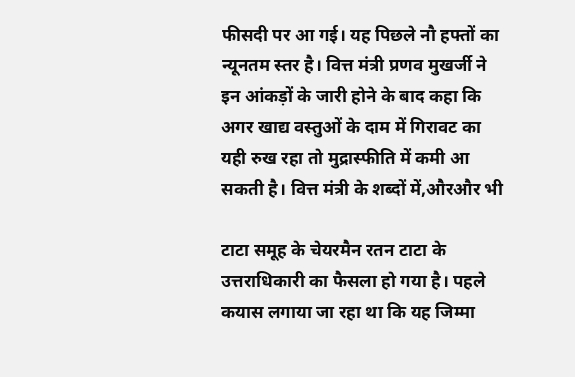फीसदी पर आ गई। यह पिछले नौ हफ्तों का न्यूनतम स्तर है। वित्त मंत्री प्रणव मुखर्जी ने इन आंकड़ों के जारी होने के बाद कहा कि अगर खाद्य वस्तुओं के दाम में गिरावट का यही रुख रहा तो मुद्रास्फीति में कमी आ सकती है। वित्त मंत्री के शब्दों में,औरऔर भी

टाटा समूह के चेयरमैन रतन टाटा के उत्तराधिकारी का फैसला हो गया है। पहले कयास लगाया जा रहा था कि यह जिम्मा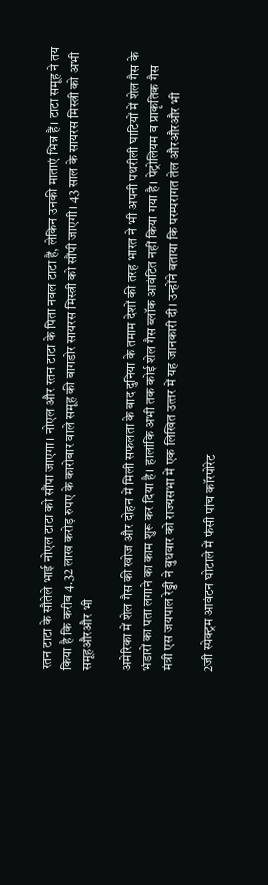रतन टाटा के सौतेले भाई नोएल टाटा को सौंपा जाएगा। नोएल और रतन टाटा के पिता नवल टाटा हैं, लेकिन उनकी माताएं भिन्न हैं। टाटा समूह ने तय किया है कि करीब 4.32 लाख करोड़ रुपए के कारोबार वाले समूह की बागडोर सायरस मिस्त्री को सौंपी जाएगी। 43 साल के सायरस मिस्त्री को अभी समूहऔरऔर भी

अमेरिका में शेल गैस की खोज और दोहन में मिली सफलता के बाद दुनिया के तमाम देशों की तरह भारत ने भी अपनी पथरीली घाटियों में शेल गैस के भंडारों का पता लगाने का काम शुरू कर दिया है। हालांकि अभी तक कोई शेल गैस ब्लॉक आवंटित नहीं किया गया है। पेट्रोलियम व प्राकृतिक गैस मंत्री एस जयपाल रेड्डी ने बुधवार को राज्‍यसभा में एक लिखित उत्‍तर में यह जानकारी दी। उन्‍होंने बताया कि परम्‍परागत तेल औरऔरऔर भी

2जी स्पेक्ट्रम आवंटन घोटाले में फंसी पांच कॉरपोरेट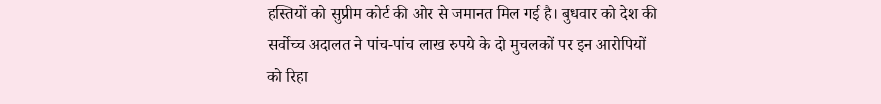हस्तियों को सुप्रीम कोर्ट की ओर से जमानत मिल गई है। बुधवार को देश की सर्वोच्च अदालत ने पांच-पांच लाख रुपये के दो मुचलकों पर इन आरोपियों को रिहा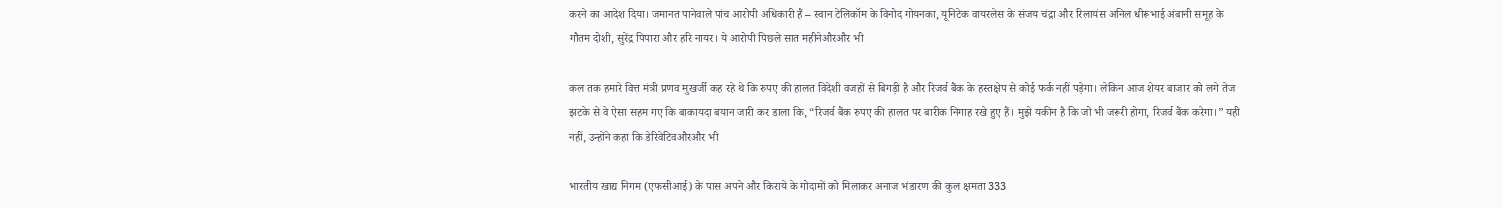करने का आदेश दिया। जमानत पानेवाले पांच आरोपी अधिकारी हैं – स्‍वान टेलिकॉम के विनोद गोयनका, यूनिटेक वायरलेस के संजय चंद्रा और रिलायंस अनिल धीरूभाई अंबानी समूह के गौतम दोशी, सुरेंद्र पिपारा और हरि नायर। ये आरोपी पिछले सात महीनेऔरऔर भी

कल तक हमारे वित्त मंत्री प्रणव मुखर्जी कह रहे थे कि रुपए की हालत विदेशी वजहों से बिगड़ी है और रिजर्व बैंक के हस्तक्षेप से कोई फर्क नहीं पड़ेगा। लेकिन आज शेयर बाजार को लगे तेज झटके से वे ऐसा सहम गए कि बाकायदा बयान जारी कर डाला कि, “रिजर्व बैंक रुपए की हालत पर बारीक निगाह रखे हुए हैं। मुझे यकीन है कि जो भी जरूरी होगा, रिजर्व बैंक करेगा।” यही नहीं, उन्होंने कहा कि डेरिवेटिवऔरऔर भी

भारतीय खाद्य निगम (एफसीआई) के पास अपने और किराये के गोदामों को मिलाकर अनाज भंडारण की कुल क्षमता 333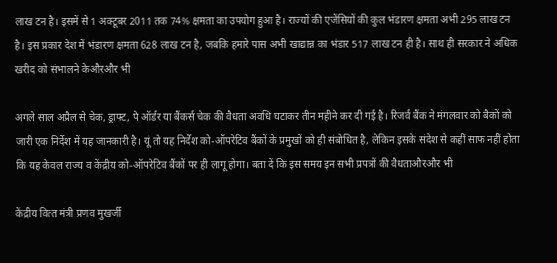लाख टन है। इसमें से 1 अक्टूबर 2011 तक 74% क्षमता का उपयोग हुआ है। राज्‍यों की एजेंसियों की कुल भंडारण क्षमता अभी 295 लाख टन है। इस प्रकार देश में भंडारण क्षमता 628 लाख टन है, जबकि हमारे पास अभी खाद्यान्न का भंडार 517 लाख टन ही है। साथ ही सरकार ने अधिक खरीद को संभालने केऔरऔर भी

अगले साल अप्रैल से चेक, ड्राफ्ट, पे ऑर्डर या बैंकर्स चेक की वैधता अवधि घटाकर तीन महीने कर दी गई है। रिजर्व बैंक ने मंगलवार को बैकों को जारी एक निर्देश में यह जानकारी है। यूं तो यह निर्देश को-ऑपरेटिव बैंकों के प्रमुखों को ही संबोधित है, लेकिन इसके संदेश से कहीं साफ नहीं होता कि यह केवल राज्य व केंद्रीय को-ऑपरेटिव बैंकों पर ही लागू होगा। बता दें कि इस समय इन सभी प्रपत्रों की वैधताऔरऔर भी

केंद्रीय वित्‍त मंत्री प्रणव मुखर्जी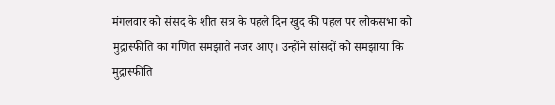मंगलवार को संसद के शीत सत्र के पहले दिन खुद की पहल पर लोकसभा को मुद्रास्फीति का गणित समझाते नजर आए। उन्होंने सांसदों को समझाया कि मुद्रास्‍फीति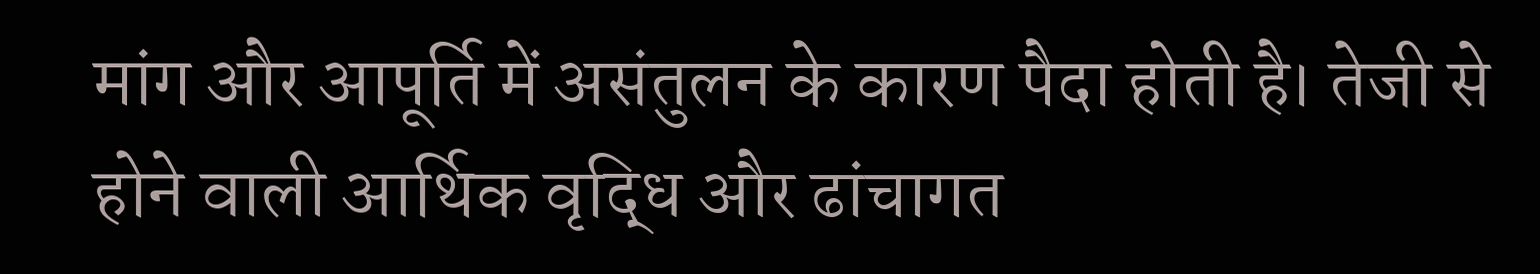मांग और आपूर्ति में असंतुलन के कारण पैदा होती है। तेजी से होने वाली आर्थिक वृद्धि और ढांचागत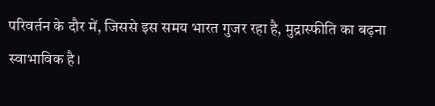परिवर्तन के दौर में, जिससे इस समय भारत गुजर रहा है, मुद्रास्‍फीति का बढ़ना स्‍वाभाविक है।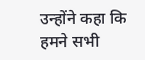उन्‍होंने कहा कि हमने सभी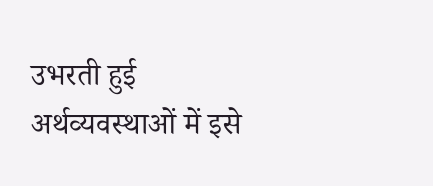उभरती हुई अर्थव्‍यवस्‍थाओं में इसे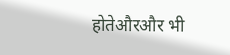होतेऔरऔर भी